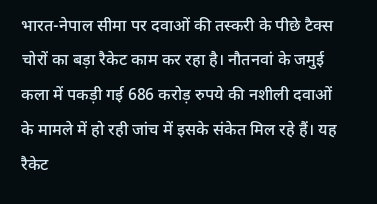भारत-नेपाल सीमा पर दवाओं की तस्करी के पीछे टैक्स चोरों का बड़ा रैकेट काम कर रहा है। नौतनवां के जमुई कला में पकड़ी गई 686 करोड़ रुपये की नशीली दवाओं के मामले में हो रही जांच में इसके संकेत मिल रहे हैं। यह रैकेट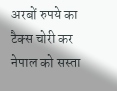अरबों रुपये का टैक्स चोरी कर नेपाल को सस्ता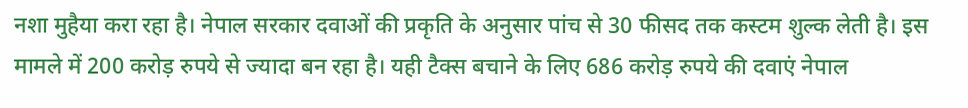नशा मुहैया करा रहा है। नेपाल सरकार दवाओं की प्रकृति के अनुसार पांच से 30 फीसद तक कस्टम शुल्क लेती है। इस मामले में 200 करोड़ रुपये से ज्यादा बन रहा है। यही टैक्स बचाने के लिए 686 करोड़ रुपये की दवाएं नेपाल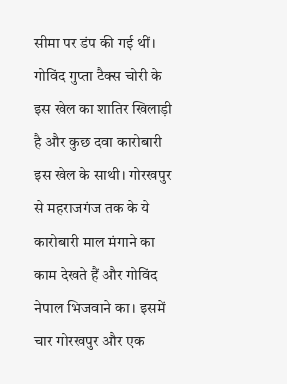सीमा पर डंप की गई थीं। गोविंद गुप्ता टैक्स चोरी के इस खेल का शातिर खिलाड़ी है और कुछ दवा कारोबारी इस खेल के साथी। गोरखपुर से महराजगंज तक के ये कारोबारी माल मंगाने का काम देखते हैं और गोविंद नेपाल भिजवाने का। इसमें चार गोरखपुर और एक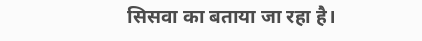सिसवा का बताया जा रहा है।